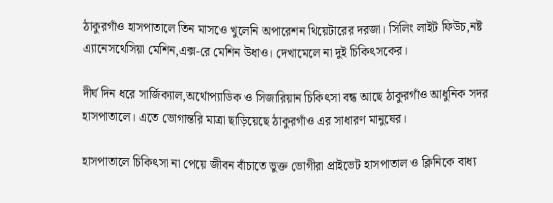ঠাকুরগাঁও হাসপাতালে তিন মাসওে খুলেনি অপারেশন থিয়েটারের দরজা। সিলিং লাইট ফিউচ,নষ্ট এ্যানেসথেসিয়া মেশিন,এক্স-রে মেশিন উধাও। দেখামেলে না দুই চিকিৎসকের।

দীর্ঘ দিন ধরে সার্জিক্যাল,অর্থোপ্যাডিক ও সিজারিয়ান চিকিৎসা বন্ধ আছে ঠাকুরগাঁও আধুনিক সদর হাসপাতালে। এতে ভোগান্তরি মাত্রা ছাড়িয়েছে ঠাকুরগাঁও এর সাধারণ মানুষের।

হাসপাতালে চিকিৎসা না পেয়ে জীবন বাঁচাতে ভুক্ত ভোগীরা প্রাইভেট হাসপাতাল ও ক্লিনিকে বাধ্য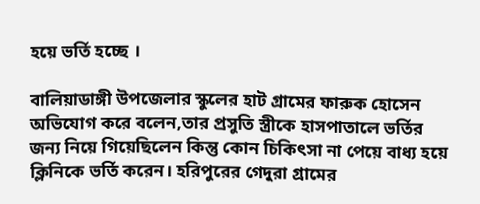হয়ে ভর্তি হচ্ছে ।

বালিয়াডাঙ্গী উপজেলার স্কুলের হাট গ্রামের ফারুক হোসেন অভিযোগ করে বলেন,তার প্রসুতি স্ত্রীকে হাসপাতালে ভর্তির জন্য নিয়ে গিয়েছিলেন কিন্তু কোন চিকিৎসা না পেয়ে বাধ্য হয়ে ক্লিনিকে ভর্তি করেন। হরিপুরের গেদুরা গ্রামের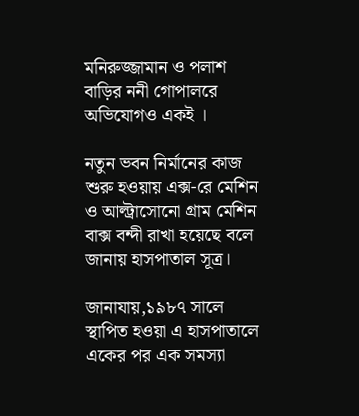মনিরুজ্জামান ও পলাশ বাড়ির ননী গোপালরে অভিযোগও একই ।

নতুন ভবন নির্মানের কাজ শুরু হওয়ায় এক্স-রে মেশিন ও আল্ট্রাসোনো গ্রাম মেশিন বাক্স বন্দী রাখা হয়েছে বলে জানায় হাসপাতাল সূত্র।

জানাযায়,১৯৮৭ সালে স্থাপিত হওয়া এ হাসপাতালে একের পর এক সমস্যা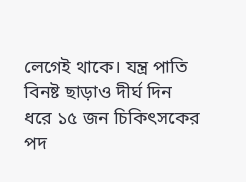লেগেই থাকে। যন্ত্র পাতি বিনষ্ট ছাড়াও দীর্ঘ দিন ধরে ১৫ জন চিকিৎসকের পদ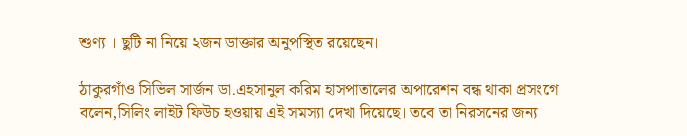শুণ্য । ছুটি না নিয়ে ২জন ডাক্তার অনুপস্থিত রয়েছেন।

ঠাকুরগাঁও সিভিল সার্জন ডা.এহসানুল করিম হাসপাতালের অপারেশন বন্ধ থাকা প্রসংগে বলেন,সিলিং লাইট ফিউচ হওয়ায় এই সমস্যা দেখা দিয়েছে। তবে তা নিরসনের জন্য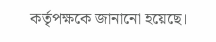কর্তৃপক্ষকে জানানো হয়েছে।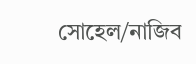সোহেল/নাজিব